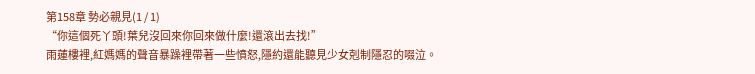第158章 勢必親見(1 / 1)
“你這個死丫頭!葉兒沒回來你回來做什麼!還滾出去找!”
雨蓮樓裡,紅媽媽的聲音暴躁裡帶著一些憤怒,隱約還能聽見少女剋制隱忍的啜泣。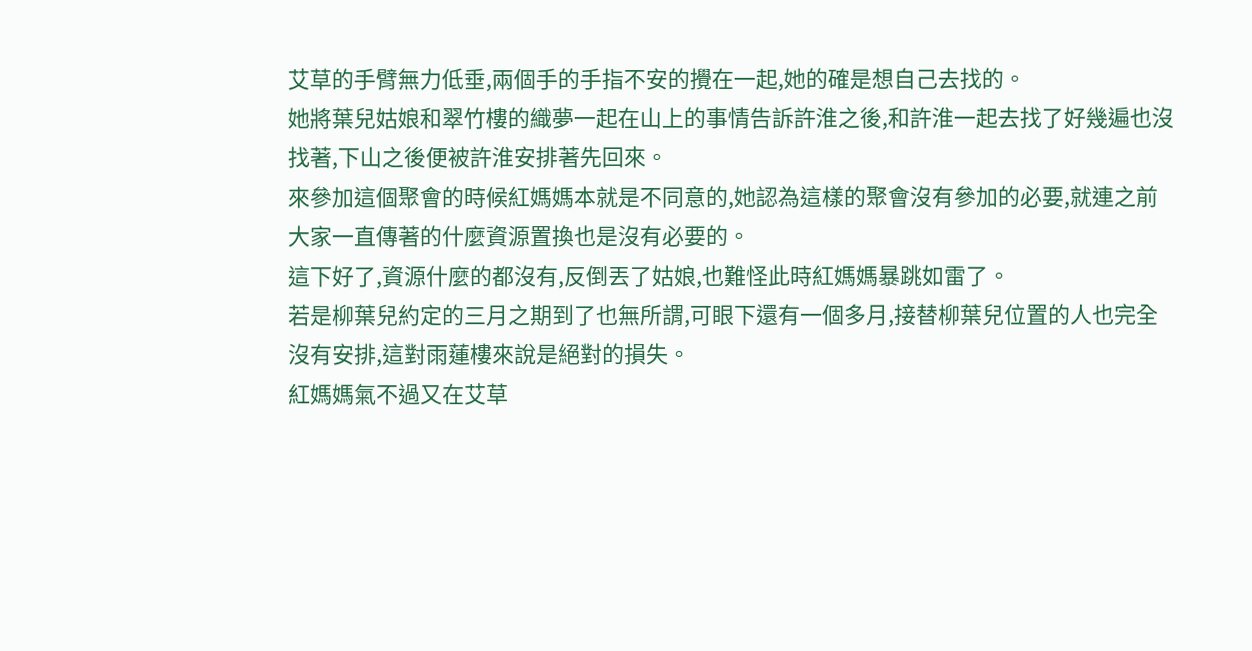艾草的手臂無力低垂,兩個手的手指不安的攪在一起,她的確是想自己去找的。
她將葉兒姑娘和翠竹樓的織夢一起在山上的事情告訴許淮之後,和許淮一起去找了好幾遍也沒找著,下山之後便被許淮安排著先回來。
來參加這個聚會的時候紅媽媽本就是不同意的,她認為這樣的聚會沒有參加的必要,就連之前大家一直傳著的什麼資源置換也是沒有必要的。
這下好了,資源什麼的都沒有,反倒丟了姑娘,也難怪此時紅媽媽暴跳如雷了。
若是柳葉兒約定的三月之期到了也無所謂,可眼下還有一個多月,接替柳葉兒位置的人也完全沒有安排,這對雨蓮樓來說是絕對的損失。
紅媽媽氣不過又在艾草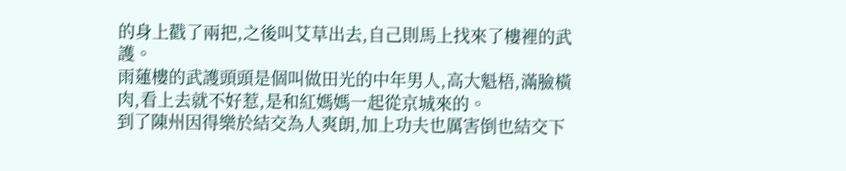的身上戳了兩把,之後叫艾草出去,自己則馬上找來了樓裡的武護。
雨蓮樓的武護頭頭是個叫做田光的中年男人,高大魁梧,滿臉橫肉,看上去就不好惹,是和紅媽媽一起從京城來的。
到了陳州因得樂於結交為人爽朗,加上功夫也厲害倒也結交下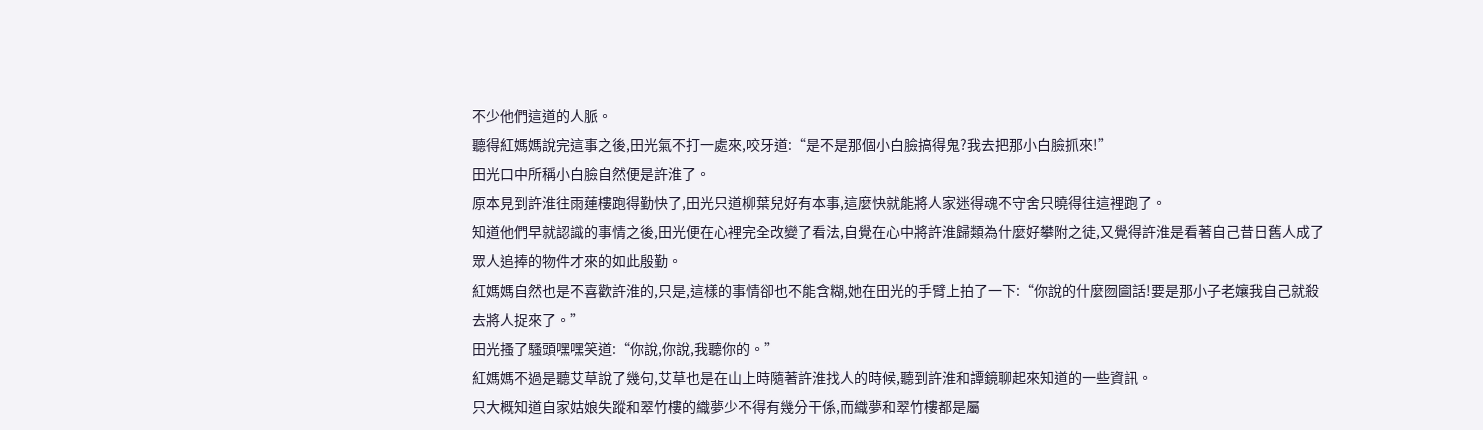不少他們這道的人脈。
聽得紅媽媽說完這事之後,田光氣不打一處來,咬牙道:“是不是那個小白臉搞得鬼?我去把那小白臉抓來!”
田光口中所稱小白臉自然便是許淮了。
原本見到許淮往雨蓮樓跑得勤快了,田光只道柳葉兒好有本事,這麼快就能將人家迷得魂不守舍只曉得往這裡跑了。
知道他們早就認識的事情之後,田光便在心裡完全改變了看法,自覺在心中將許淮歸類為什麼好攀附之徒,又覺得許淮是看著自己昔日舊人成了眾人追捧的物件才來的如此殷勤。
紅媽媽自然也是不喜歡許淮的,只是,這樣的事情卻也不能含糊,她在田光的手臂上拍了一下:“你說的什麼囫圇話!要是那小子老孃我自己就殺去將人捉來了。”
田光搔了騷頭嘿嘿笑道:“你說,你說,我聽你的。”
紅媽媽不過是聽艾草說了幾句,艾草也是在山上時隨著許淮找人的時候,聽到許淮和譚鏡聊起來知道的一些資訊。
只大概知道自家姑娘失蹤和翠竹樓的織夢少不得有幾分干係,而織夢和翠竹樓都是屬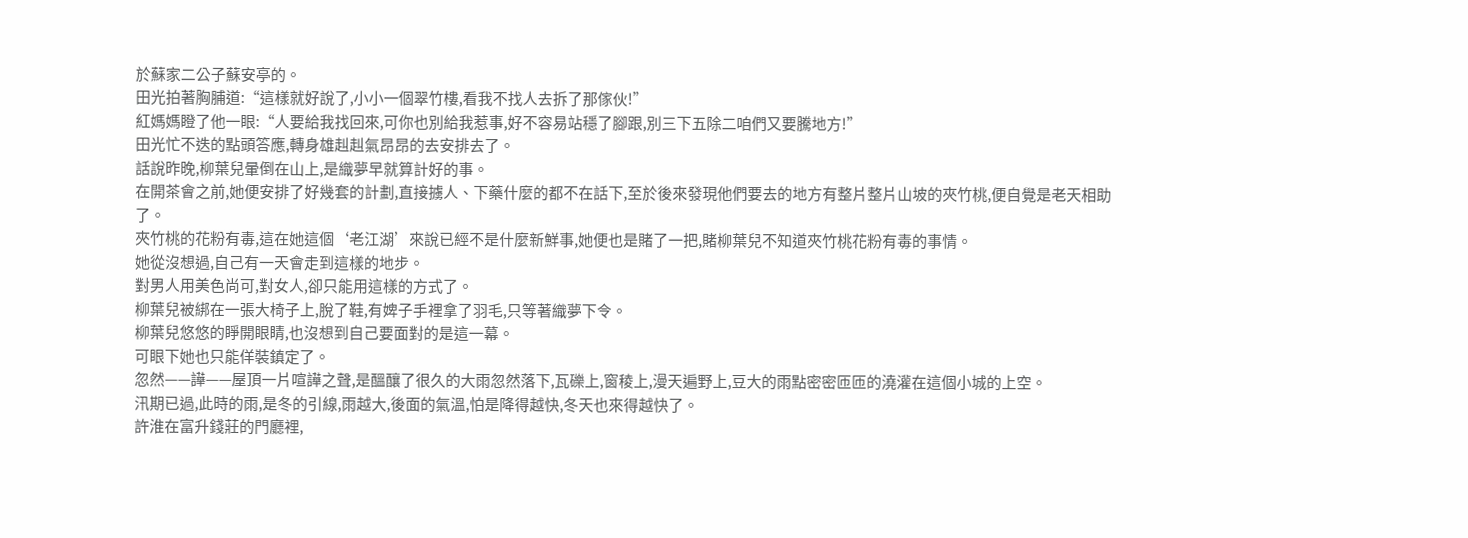於蘇家二公子蘇安亭的。
田光拍著胸脯道:“這樣就好說了,小小一個翠竹樓,看我不找人去拆了那傢伙!”
紅媽媽瞪了他一眼:“人要給我找回來,可你也別給我惹事,好不容易站穩了腳跟,別三下五除二咱們又要騰地方!”
田光忙不迭的點頭答應,轉身雄赳赳氣昂昂的去安排去了。
話說昨晚,柳葉兒暈倒在山上,是織夢早就算計好的事。
在開茶會之前,她便安排了好幾套的計劃,直接擄人、下藥什麼的都不在話下,至於後來發現他們要去的地方有整片整片山坡的夾竹桃,便自覺是老天相助了。
夾竹桃的花粉有毒,這在她這個‘老江湖’來說已經不是什麼新鮮事,她便也是賭了一把,賭柳葉兒不知道夾竹桃花粉有毒的事情。
她從沒想過,自己有一天會走到這樣的地步。
對男人用美色尚可,對女人,卻只能用這樣的方式了。
柳葉兒被綁在一張大椅子上,脫了鞋,有婢子手裡拿了羽毛,只等著織夢下令。
柳葉兒悠悠的睜開眼睛,也沒想到自己要面對的是這一幕。
可眼下她也只能佯裝鎮定了。
忽然——譁——屋頂一片喧譁之聲,是醞釀了很久的大雨忽然落下,瓦礫上,窗稜上,漫天遍野上,豆大的雨點密密匝匝的澆灌在這個小城的上空。
汛期已過,此時的雨,是冬的引線,雨越大,後面的氣溫,怕是降得越快,冬天也來得越快了。
許淮在富升錢莊的門廳裡,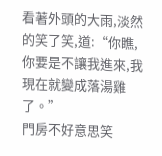看著外頭的大雨,淡然的笑了笑,道:“你瞧,你要是不讓我進來,我現在就變成落湯雞了。”
門房不好意思笑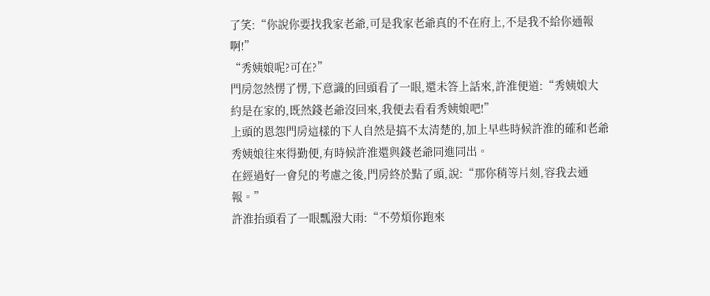了笑:“你說你要找我家老爺,可是我家老爺真的不在府上,不是我不給你通報啊!”
“秀姨娘呢?可在?”
門房忽然愣了愣,下意識的回頭看了一眼,還未答上話來,許淮便道:“秀姨娘大約是在家的,既然錢老爺沒回來,我便去看看秀姨娘吧!”
上頭的恩怨門房這樣的下人自然是搞不太清楚的,加上早些時候許淮的確和老爺秀姨娘往來得勤便,有時候許淮還與錢老爺同進同出。
在經過好一會兒的考慮之後,門房終於點了頭,說:“那你稍等片刻,容我去通報。”
許淮抬頭看了一眼瓢潑大雨:“不勞煩你跑來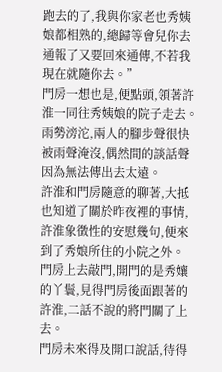跑去的了,我與你家老也秀姨娘都相熟的,總歸等會兒你去通報了又要回來通傳,不若我現在就隨你去。”
門房一想也是,便點頭,領著許淮一同往秀姨娘的院子走去。
雨勢滂沱,兩人的腳步聲很快被雨聲淹沒,偶然間的談話聲因為無法傳出去太遠。
許淮和門房隨意的聊著,大抵也知道了關於昨夜裡的事情,許淮象徵性的安慰幾句,便來到了秀娘所住的小院之外。
門房上去敲門,開門的是秀孃的丫鬟,見得門房後面跟著的許淮,二話不說的將門關了上去。
門房未來得及開口說話,待得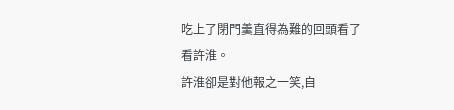吃上了閉門羹直得為難的回頭看了看許淮。
許淮卻是對他報之一笑,自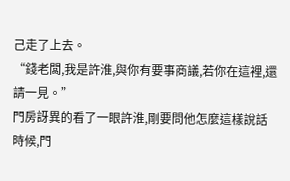己走了上去。
“錢老闆,我是許淮,與你有要事商議,若你在這裡,還請一見。”
門房訝異的看了一眼許淮,剛要問他怎麼這樣說話時候,門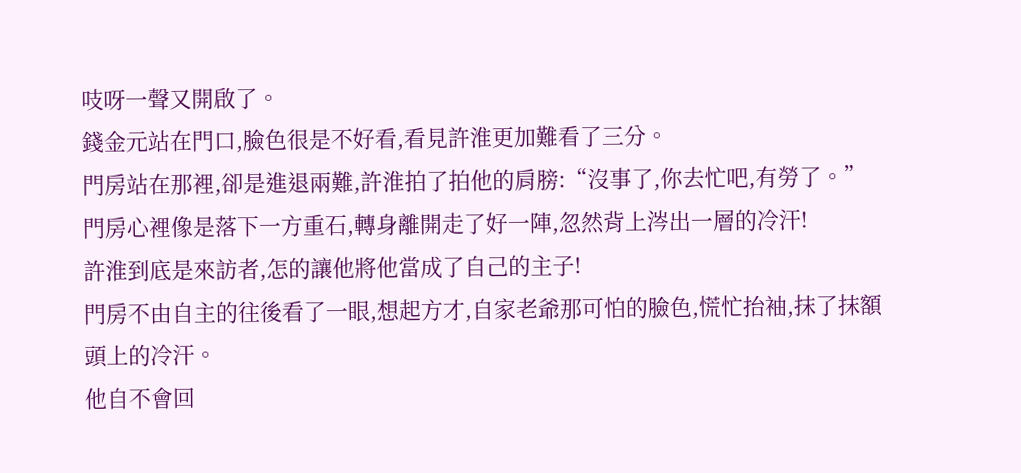吱呀一聲又開啟了。
錢金元站在門口,臉色很是不好看,看見許淮更加難看了三分。
門房站在那裡,卻是進退兩難,許淮拍了拍他的肩膀:“沒事了,你去忙吧,有勞了。”
門房心裡像是落下一方重石,轉身離開走了好一陣,忽然背上涔出一層的冷汗!
許淮到底是來訪者,怎的讓他將他當成了自己的主子!
門房不由自主的往後看了一眼,想起方才,自家老爺那可怕的臉色,慌忙抬袖,抹了抹額頭上的冷汗。
他自不會回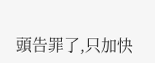頭告罪了,只加快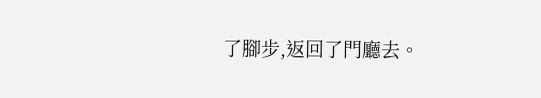了腳步,返回了門廳去。